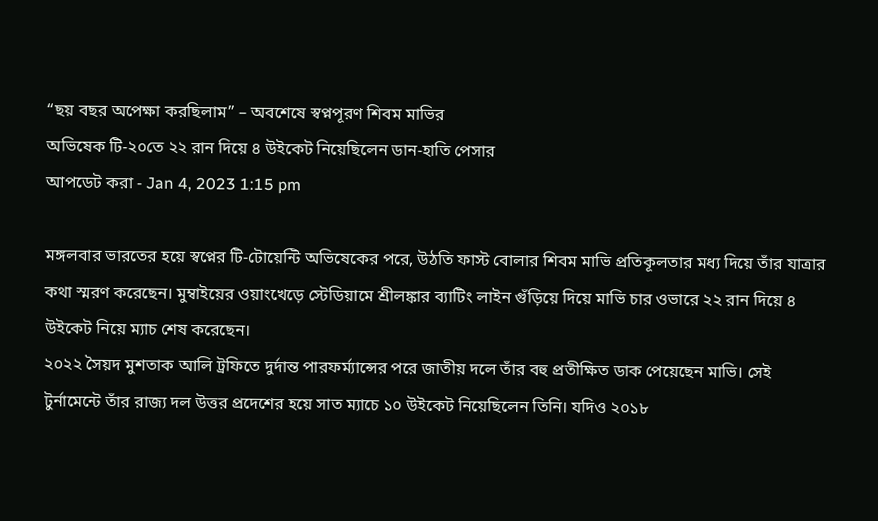“ছয় বছর অপেক্ষা করছিলাম” – অবশেষে স্বপ্নপূরণ শিবম মাভির
অভিষেক টি-২০তে ২২ রান দিয়ে ৪ উইকেট নিয়েছিলেন ডান-হাতি পেসার
আপডেট করা - Jan 4, 2023 1:15 pm

মঙ্গলবার ভারতের হয়ে স্বপ্নের টি-টোয়েন্টি অভিষেকের পরে, উঠতি ফাস্ট বোলার শিবম মাভি প্রতিকূলতার মধ্য দিয়ে তাঁর যাত্রার কথা স্মরণ করেছেন। মুম্বাইয়ের ওয়াংখেড়ে স্টেডিয়ামে শ্রীলঙ্কার ব্যাটিং লাইন গুঁড়িয়ে দিয়ে মাভি চার ওভারে ২২ রান দিয়ে ৪ উইকেট নিয়ে ম্যাচ শেষ করেছেন।
২০২২ সৈয়দ মুশতাক আলি ট্রফিতে দুর্দান্ত পারফর্ম্যান্সের পরে জাতীয় দলে তাঁর বহু প্রতীক্ষিত ডাক পেয়েছেন মাভি। সেই টুর্নামেন্টে তাঁর রাজ্য দল উত্তর প্রদেশের হয়ে সাত ম্যাচে ১০ উইকেট নিয়েছিলেন তিনি। যদিও ২০১৮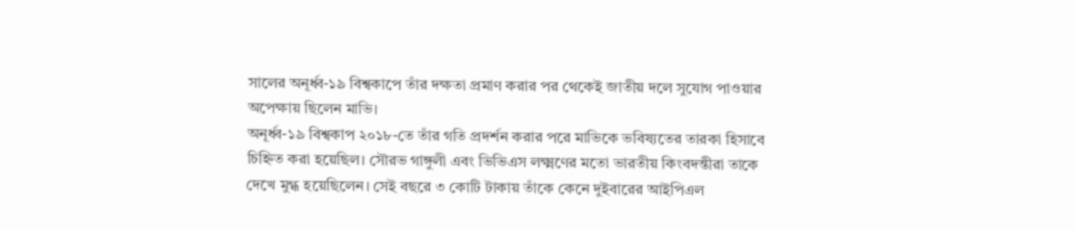সালের অনূর্ধ্ব-১৯ বিশ্বকাপে তাঁর দক্ষতা প্রমাণ করার পর থেকেই জাতীয় দলে সুযোগ পাওয়ার অপেক্ষায় ছিলেন মাভি।
অনূর্ধ্ব-১৯ বিশ্বকাপ ২০১৮-তে তাঁর গতি প্রদর্শন করার পরে মাভিকে ভবিষ্যতের তারকা হিসাবে চিহ্নিত করা হয়েছিল। সৌরভ গাঙ্গুলী এবং ভিভিএস লক্ষ্মণের মতো ভারতীয় কিংবদন্তীরা তাকে দেখে মুগ্ধ হয়েছিলেন। সেই বছরে ৩ কোটি টাকায় তাঁকে কেনে দুইবারের আইপিএল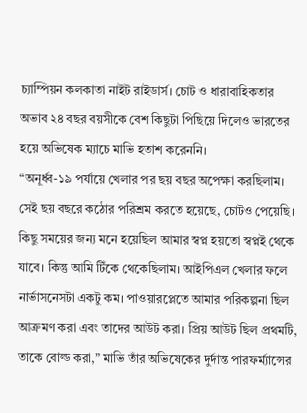চ্যাম্পিয়ন কলকাতা নাইট রাইডার্স। চোট ও ধারাবাহিকতার অভাব ২৪ বছর বয়সীকে বেশ কিছুটা পিছিয়ে দিলেও ভারতের হয়ে অভিষেক ম্যাচে মাভি হতাশ করেননি।
“অনূর্ধ্ব-১৯ পর্যায়ে খেলার পর ছয় বছর অপেক্ষা করছিলাম। সেই ছয় বছরে কঠোর পরিশ্রম করতে হয়েছে, চোটও পেয়েছি। কিছু সময়ের জন্য মনে হয়েছিল আমার স্বপ্ন হয়তো স্বপ্নই থেকে যাবে। কিন্তু আমি টিঁকে থেকেছিলাম। আইপিএল খেলার ফলে নার্ভাসনেসটা একটু কম। পাওয়ারপ্লেতে আমার পরিকল্পনা ছিল আক্রমণ করা এবং তাদের আউট করা। প্রিয় আউট ছিল প্রথমটি, তাকে বোল্ড করা,” মাভি তাঁর অভিষেকের দুর্দান্ত পারফর্ম্যান্সের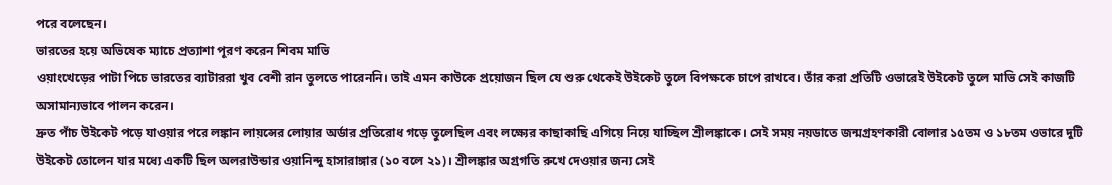পরে বলেছেন।
ভারতের হয়ে অভিষেক ম্যাচে প্রত্যাশা পূরণ করেন শিবম মাভি
ওয়াংখেড়ের পাটা পিচে ভারতের ব্যাটাররা খুব বেশী রান তুলতে পারেননি। তাই এমন কাউকে প্রয়োজন ছিল যে শুরু থেকেই উইকেট তুলে বিপক্ষকে চাপে রাখবে। তাঁর করা প্রতিটি ওভারেই উইকেট তুলে মাভি সেই কাজটি অসামান্যভাবে পালন করেন।
দ্রুত পাঁচ উইকেট পড়ে যাওয়ার পরে লঙ্কান লায়ন্সের লোয়ার অর্ডার প্রতিরোধ গড়ে তুলেছিল এবং লক্ষ্যের কাছাকাছি এগিয়ে নিয়ে যাচ্ছিল শ্রীলঙ্কাকে। সেই সময় নয়ডাতে জন্মগ্রহণকারী বোলার ১৫তম ও ১৮তম ওভারে দুটি উইকেট তোলেন যার মধ্যে একটি ছিল অলরাউন্ডার ওয়ানিন্দু হাসারাঙ্গার (১০ বলে ২১)। শ্রীলঙ্কার অগ্রগতি রুখে দেওয়ার জন্য সেই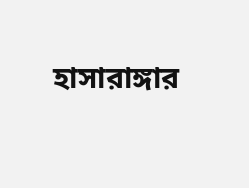হাসারাঙ্গার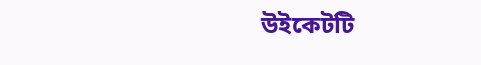উইকেটটি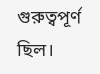গুরুত্বপূর্ণ ছিল।